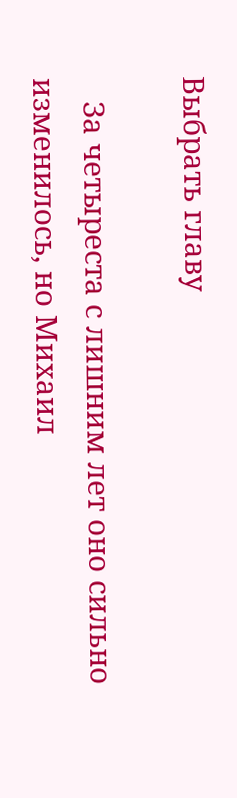Выбрать главу

   За четыреста с лишним лет оно сильно изменилось, но Михаил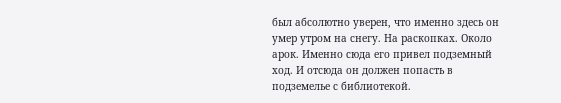был абсолютно уверен, что именно здесь он умер утром на снегу. На раскопках. Около арок. Именно сюда его привел подземный ход. И отсюда он должен попасть в подземелье с библиотекой.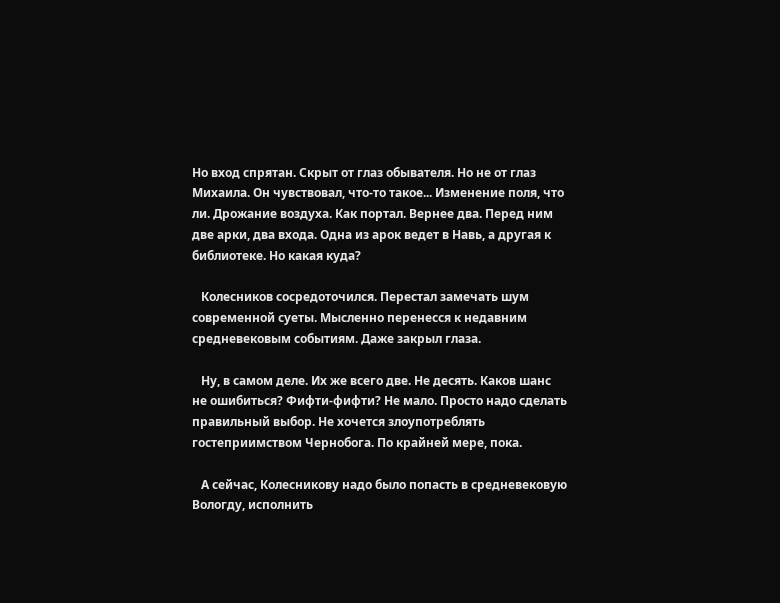Но вход спрятан. Скрыт от глаз обывателя. Но не от глаз Михаила. Он чувствовал, что-то такое... Изменение поля, что ли. Дрожание воздуха. Как портал. Вернее два. Перед ним две арки, два входа. Одна из арок ведет в Навь, а другая к библиотеке. Но какая куда?

   Колесников сосредоточился. Перестал замечать шум современной суеты. Мысленно перенесся к недавним средневековым событиям. Даже закрыл глаза.

   Ну, в самом деле. Их же всего две. Не десять. Каков шанс не ошибиться? Фифти-фифти? Не мало. Просто надо сделать правильный выбор. Не хочется злоупотреблять гостеприимством Чернобога. По крайней мере, пока.

   А сейчас, Колесникову надо было попасть в средневековую Вологду, исполнить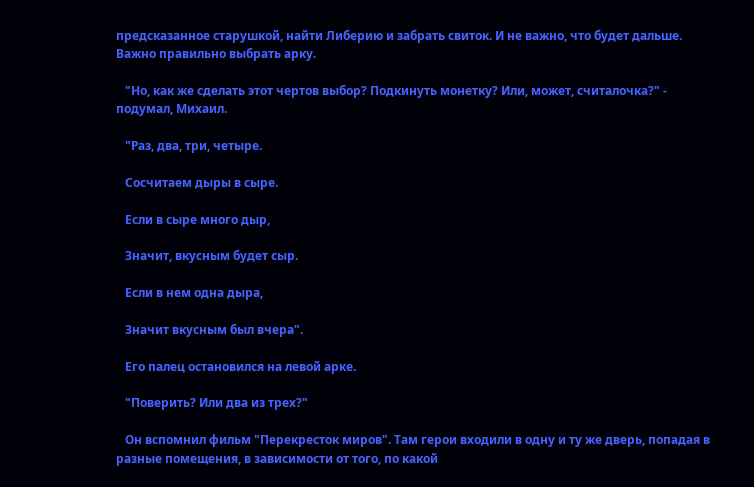предсказанное старушкой, найти Либерию и забрать свиток. И не важно, что будет дальше. Важно правильно выбрать арку.

   "Но, как же сделать этот чертов выбор? Подкинуть монетку? Или, может, считалочка?" - подумал, Михаил.

   "Раз, два, три, четыре.

   Сосчитаем дыры в сыре.

   Если в сыре много дыр,

   Значит, вкусным будет сыр.

   Если в нем одна дыра,

   Значит вкусным был вчера".

   Его палец остановился на левой арке.

   "Поверить? Или два из трех?"

   Он вспомнил фильм "Перекресток миров". Там герои входили в одну и ту же дверь, попадая в разные помещения, в зависимости от того, по какой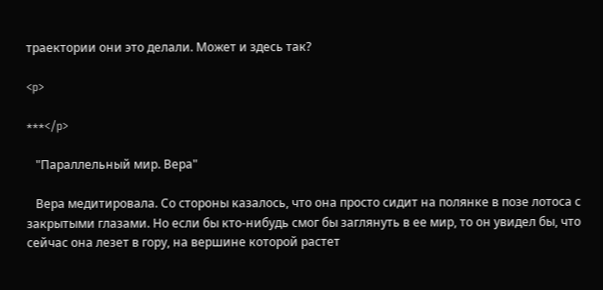траектории они это делали. Может и здесь так?

<p>

***</p>

   "Параллельный мир. Вера"

   Вера медитировала. Со стороны казалось, что она просто сидит на полянке в позе лотоса с закрытыми глазами. Но если бы кто-нибудь смог бы заглянуть в ее мир, то он увидел бы, что сейчас она лезет в гору, на вершине которой растет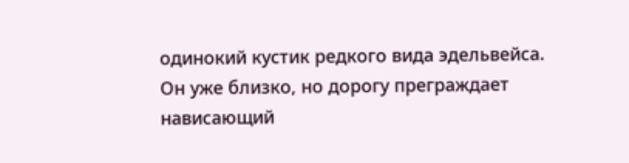одинокий кустик редкого вида эдельвейса. Он уже близко, но дорогу преграждает нависающий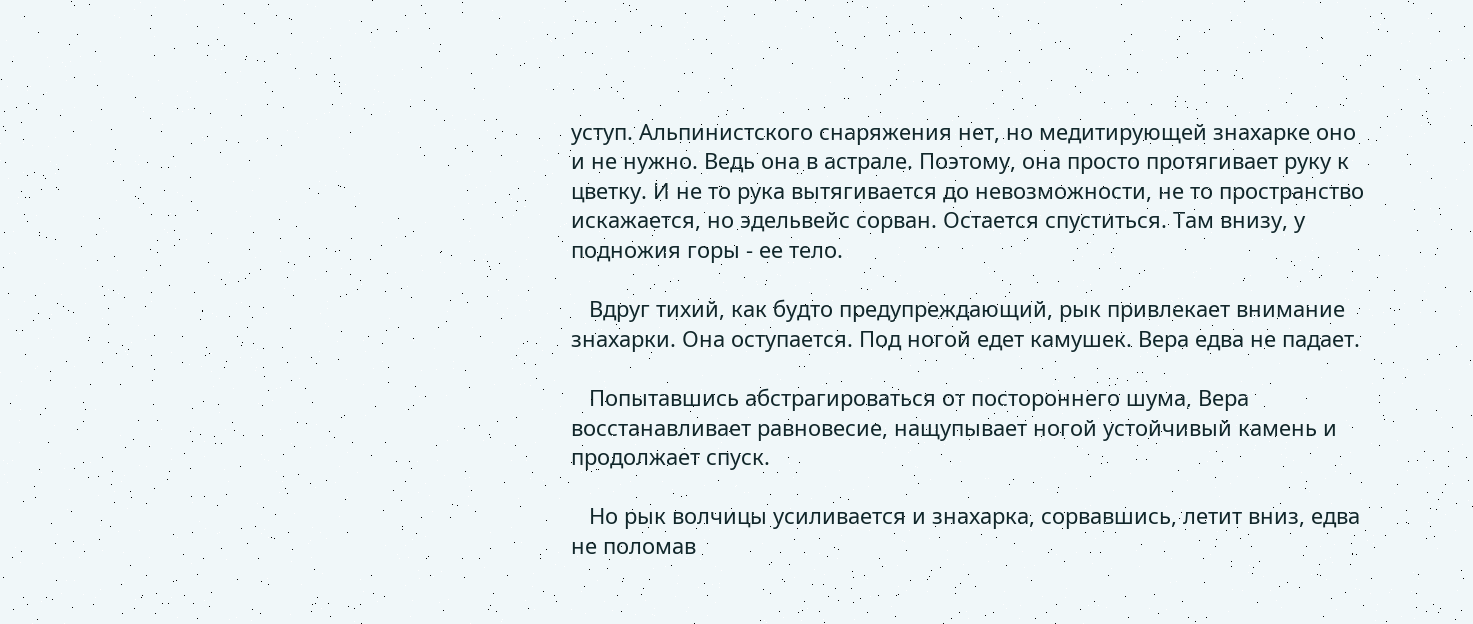уступ. Альпинистского снаряжения нет, но медитирующей знахарке оно и не нужно. Ведь она в астрале. Поэтому, она просто протягивает руку к цветку. И не то рука вытягивается до невозможности, не то пространство искажается, но эдельвейс сорван. Остается спуститься. Там внизу, у подножия горы - ее тело.

   Вдруг тихий, как будто предупреждающий, рык привлекает внимание знахарки. Она оступается. Под ногой едет камушек. Вера едва не падает.

   Попытавшись абстрагироваться от постороннего шума, Вера восстанавливает равновесие, нащупывает ногой устойчивый камень и продолжает спуск.

   Но рык волчицы усиливается и знахарка, сорвавшись, летит вниз, едва не поломав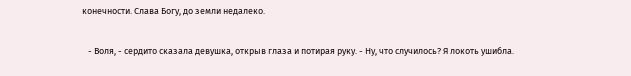конечности. Слава Богу, до земли недалеко.

   - Воля, - сердито сказала девушка, открыв глаза и потирая руку. - Ну, что случилось? Я локоть ушибла.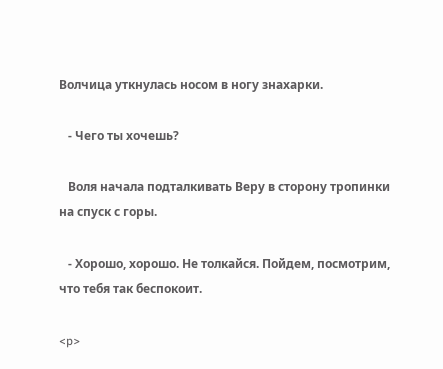Волчица уткнулась носом в ногу знахарки.

   - Чего ты хочешь?

   Воля начала подталкивать Веру в сторону тропинки на спуск с горы.

   - Хорошо, хорошо. Не толкайся. Пойдем, посмотрим, что тебя так беспокоит.

<p>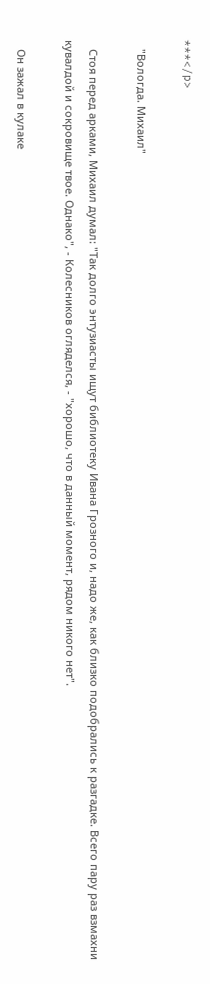***</p>

   "Вологда. Михаил"

   Стоя перед арками, Михаил думал: "Так долго энтузиасты ищут библиотеку Ивана Грозного и, надо же, как близко подобрались к разгадке. Всего пару раз взмахни кувалдой и сокровище твое. Однако", - Колесников огляделся, - "хорошо, что в данный момент, рядом никого нет".

   Он зажал в кулаке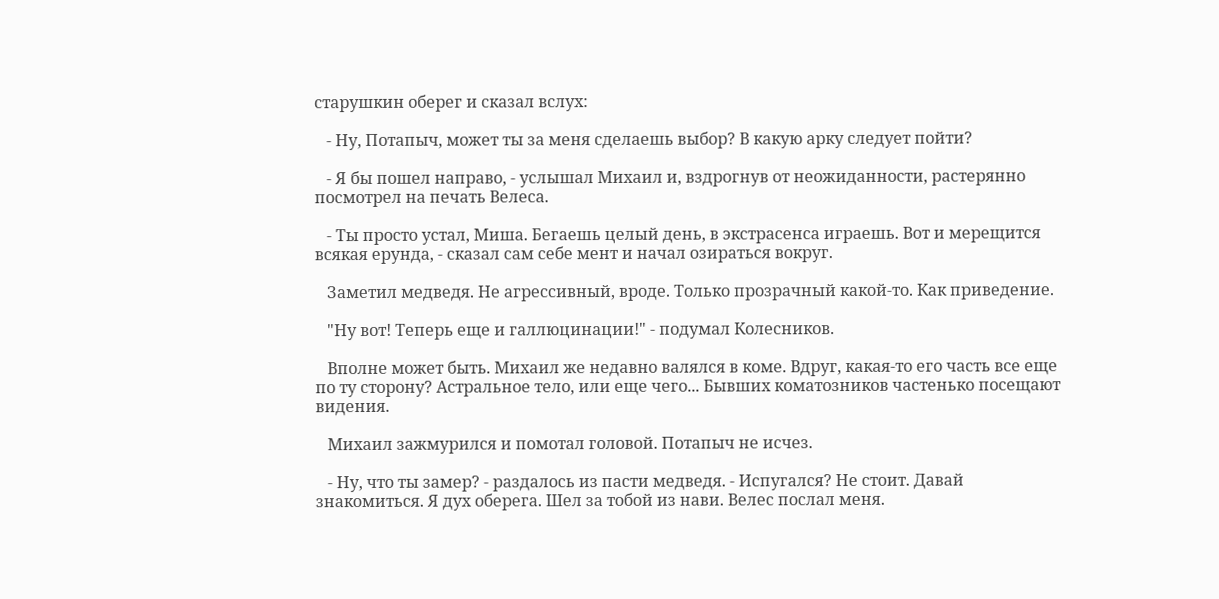старушкин оберег и сказал вслух:

   - Ну, Потапыч, может ты за меня сделаешь выбор? В какую арку следует пойти?

   - Я бы пошел направо, - услышал Михаил и, вздрогнув от неожиданности, растерянно посмотрел на печать Велеса.

   - Ты просто устал, Миша. Бегаешь целый день, в экстрасенса играешь. Вот и мерещится всякая ерунда, - сказал сам себе мент и начал озираться вокруг.

   Заметил медведя. Не агрессивный, вроде. Только прозрачный какой-то. Как приведение.

   "Ну вот! Теперь еще и галлюцинации!" - подумал Колесников.

   Вполне может быть. Михаил же недавно валялся в коме. Вдруг, какая-то его часть все еще по ту сторону? Астральное тело, или еще чего... Бывших коматозников частенько посещают видения.

   Михаил зажмурился и помотал головой. Потапыч не исчез.

   - Ну, что ты замер? - раздалось из пасти медведя. - Испугался? Не стоит. Давай знакомиться. Я дух оберега. Шел за тобой из нави. Велес послал меня.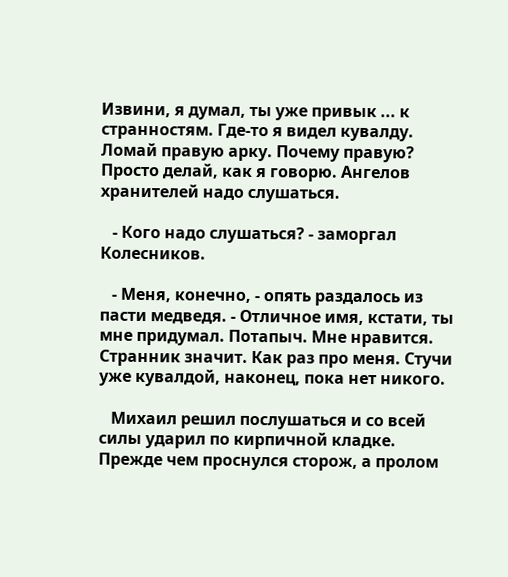Извини, я думал, ты уже привык ... к странностям. Где-то я видел кувалду. Ломай правую арку. Почему правую? Просто делай, как я говорю. Ангелов хранителей надо слушаться.

   - Кого надо слушаться? - заморгал Колесников.

   - Меня, конечно, - опять раздалось из пасти медведя. - Отличное имя, кстати, ты мне придумал. Потапыч. Мне нравится. Странник значит. Как раз про меня. Стучи уже кувалдой, наконец, пока нет никого.

   Михаил решил послушаться и со всей силы ударил по кирпичной кладке. Прежде чем проснулся сторож, а пролом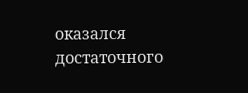оказался достаточного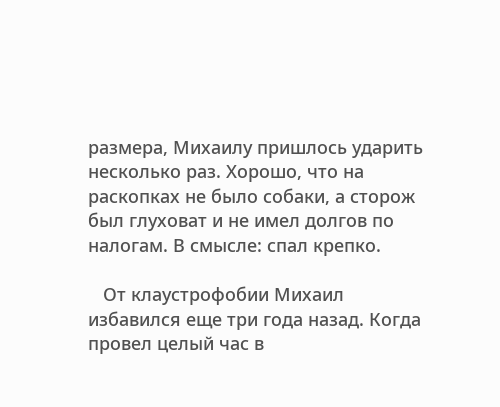размера, Михаилу пришлось ударить несколько раз. Хорошо, что на раскопках не было собаки, а сторож был глуховат и не имел долгов по налогам. В смысле: спал крепко.

   От клаустрофобии Михаил избавился еще три года назад. Когда провел целый час в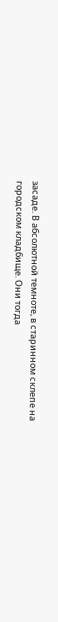засаде. В абсолютной темноте, в старинном склепе на городском кладбище. Они тогда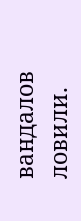вандалов ловили.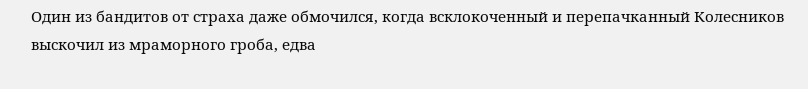Один из бандитов от страха даже обмочился, когда всклокоченный и перепачканный Колесников выскочил из мраморного гроба, едва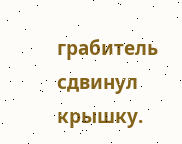грабитель сдвинул крышку.